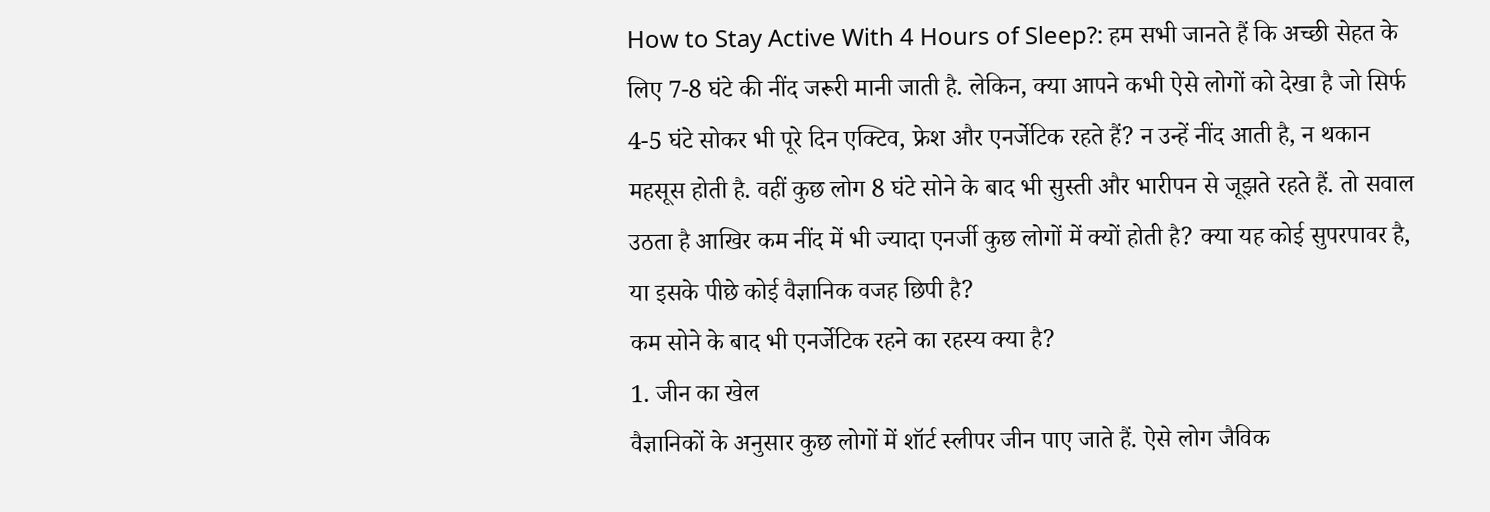How to Stay Active With 4 Hours of Sleep?: हम सभी जानते हैं कि अच्छी सेहत के लिए 7-8 घंटे की नींद जरूरी मानी जाती है. लेकिन, क्या आपने कभी ऐसे लोगों को देखा है जो सिर्फ 4-5 घंटे सोकर भी पूरे दिन एक्टिव, फ्रेश और एनर्जेटिक रहते हैं? न उन्हें नींद आती है, न थकान महसूस होती है. वहीं कुछ लोग 8 घंटे सोने के बाद भी सुस्ती और भारीपन से जूझते रहते हैं. तो सवाल उठता है आखिर कम नींद में भी ज्यादा एनर्जी कुछ लोगों में क्यों होती है? क्या यह कोई सुपरपावर है, या इसके पीछे कोई वैज्ञानिक वजह छिपी है?
कम सोने के बाद भी एनर्जेटिक रहने का रहस्य क्या है?
1. जीन का खेल
वैज्ञानिकों के अनुसार कुछ लोगों में शॉर्ट स्लीपर जीन पाए जाते हैं. ऐसे लोग जैविक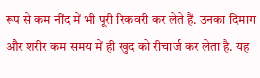रूप से कम नींद में भी पूरी रिकवरी कर लेते हैं. उनका दिमाग और शरीर कम समय में ही खुद को रीचार्ज कर लेता है. यह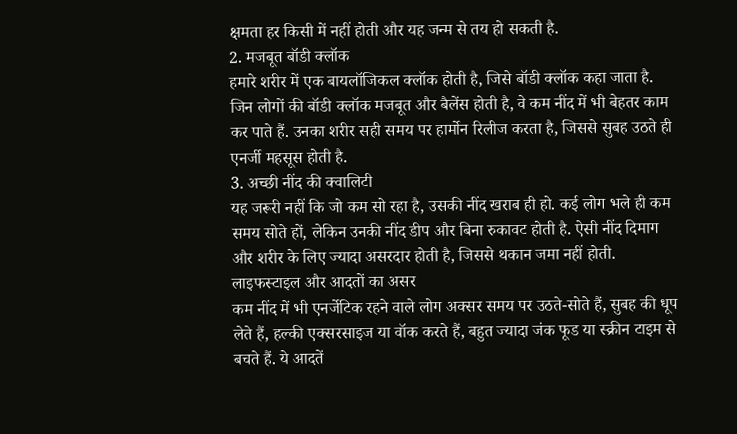क्षमता हर किसी में नहीं होती और यह जन्म से तय हो सकती है.
2. मजबूत बॉडी क्लॉक
हमारे शरीर में एक बायलॉजिकल क्लॉक होती है, जिसे बॉडी क्लॉक कहा जाता है. जिन लोगों की बॉडी क्लॉक मजबूत और बैलेंस होती है, वे कम नींद में भी बेहतर काम कर पाते हैं. उनका शरीर सही समय पर हार्मोन रिलीज करता है, जिससे सुबह उठते ही एनर्जी महसूस होती है.
3. अच्छी नींद की क्वालिटी
यह जरूरी नहीं कि जो कम सो रहा है, उसकी नींद खराब ही हो. कई लोग भले ही कम समय सोते हों, लेकिन उनकी नींद डीप और बिना रुकावट होती है. ऐसी नींद दिमाग और शरीर के लिए ज्यादा असरदार होती है, जिससे थकान जमा नहीं होती.
लाइफस्टाइल और आदतों का असर
कम नींद में भी एनर्जेटिक रहने वाले लोग अक्सर समय पर उठते-सोते हैं, सुबह की धूप लेते हैं, हल्की एक्सरसाइज या वॉक करते हैं, बहुत ज्यादा जंक फूड या स्क्रीन टाइम से बचते हैं. ये आदतें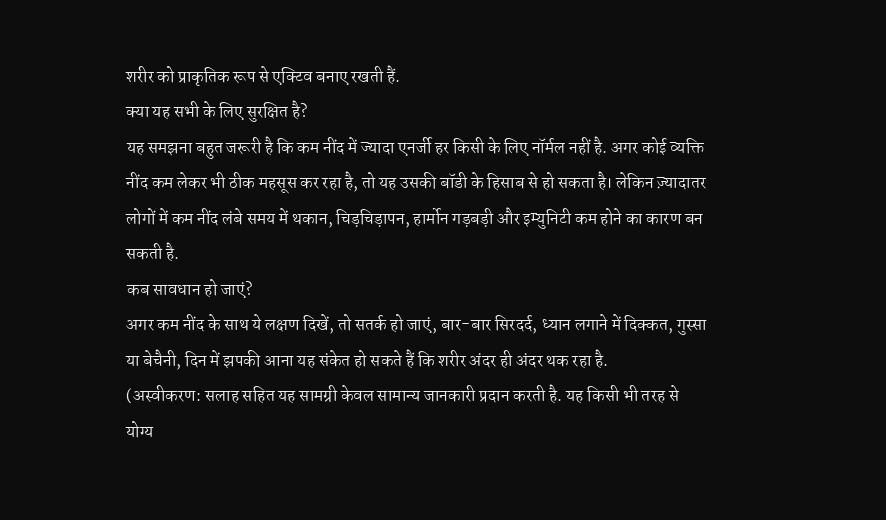शरीर को प्राकृतिक रूप से एक्टिव बनाए रखती हैं.
क्या यह सभी के लिए सुरक्षित है?
यह समझना बहुत जरूरी है कि कम नींद में ज्यादा एनर्जी हर किसी के लिए नॉर्मल नहीं है. अगर कोई व्यक्ति नींद कम लेकर भी ठीक महसूस कर रहा है, तो यह उसकी बॉडी के हिसाब से हो सकता है। लेकिन ज़्यादातर लोगों में कम नींद लंबे समय में थकान, चिड़चिड़ापन, हार्मोन गड़बड़ी और इम्युनिटी कम होने का कारण बन सकती है.
कब सावधान हो जाएं?
अगर कम नींद के साथ ये लक्षण दिखें, तो सतर्क हो जाएं, बार-बार सिरदर्द, ध्यान लगाने में दिक्कत, गुस्सा या बेचैनी, दिन में झपकी आना यह संकेत हो सकते हैं कि शरीर अंदर ही अंदर थक रहा है.
(अस्वीकरण: सलाह सहित यह सामग्री केवल सामान्य जानकारी प्रदान करती है. यह किसी भी तरह से योग्य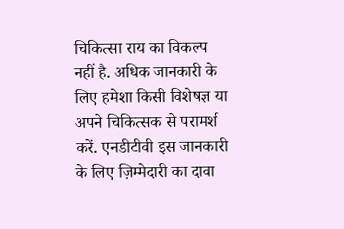चिकित्सा राय का विकल्प नहीं है. अधिक जानकारी के लिए हमेशा किसी विशेषज्ञ या अपने चिकित्सक से परामर्श करें. एनडीटीवी इस जानकारी के लिए ज़िम्मेदारी का दावा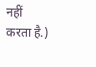नहीं करता है.)